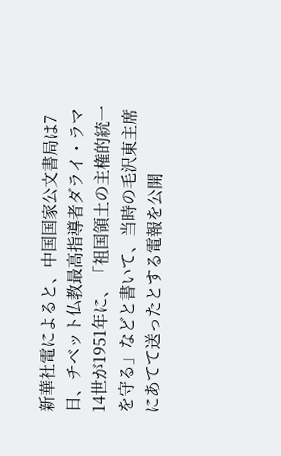新華社電によると、中国国家公文書局は7日、チベット仏教最高指導者ダライ・ラマ14世が1951年に、「祖国領土の主権的統一を守る」などと書いて、当時の毛沢東主席にあてて送ったとする電報を公開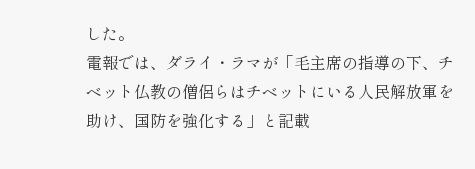した。
電報では、ダライ・ラマが「毛主席の指導の下、チベット仏教の僧侶らはチベットにいる人民解放軍を助け、国防を強化する」と記載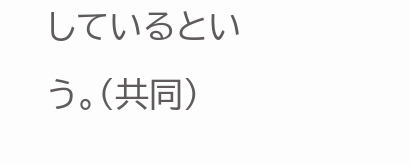しているという。(共同)